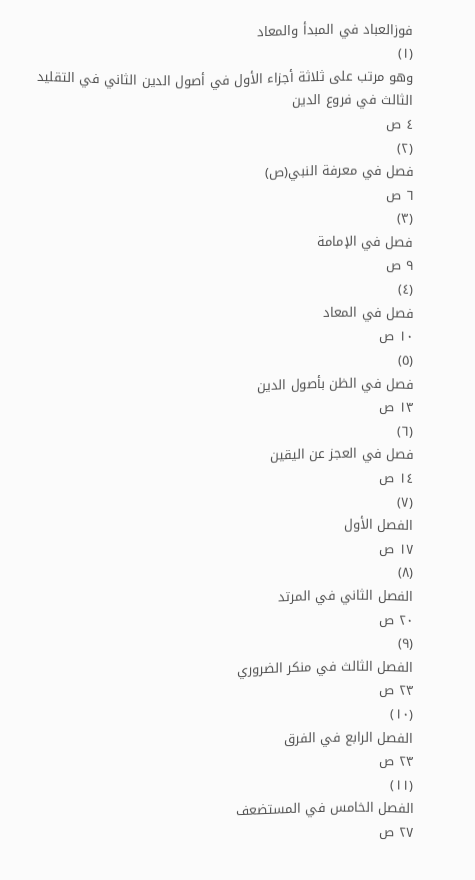فوزالعباد في المبدأ والمعاد
(١)
وهو مرتب على ثلاثة أجزاء الأول في أصول الدين الثاني في التقليد الثالث في فروع الدين
٤ ص
(٢)
فصل في معرفة النبي(ص)
٦ ص
(٣)
فصل في الإمامة
٩ ص
(٤)
فصل في المعاد
١٠ ص
(٥)
فصل في الظن بأصول الدين
١٣ ص
(٦)
فصل في العجز عن اليقين
١٤ ص
(٧)
الفصل الأول
١٧ ص
(٨)
الفصل الثاني في المرتد
٢٠ ص
(٩)
الفصل الثالث في منكر الضروري
٢٣ ص
(١٠)
الفصل الرابع في الفرق
٢٣ ص
(١١)
الفصل الخامس في المستضعف
٢٧ ص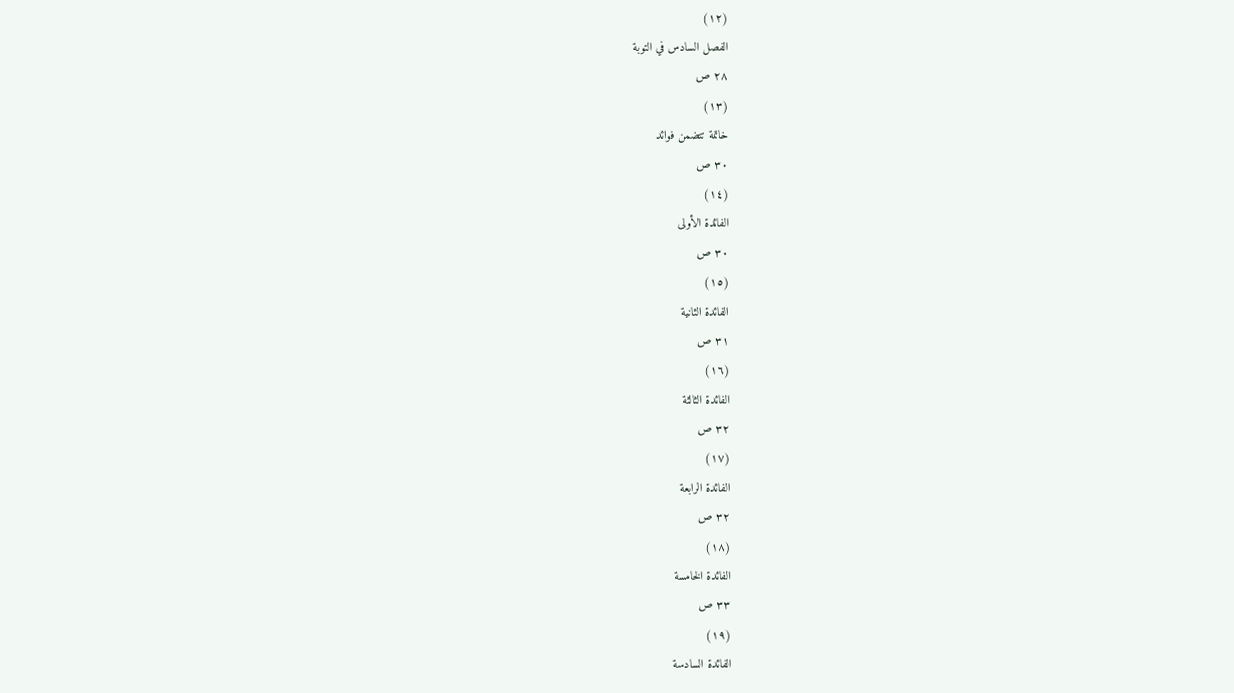(١٢)
الفصل السادس في التوبة
٢٨ ص
(١٣)
خاتمة تتضمن فوائد
٣٠ ص
(١٤)
الفائدة الأولى
٣٠ ص
(١٥)
الفائدة الثانية
٣١ ص
(١٦)
الفائدة الثالثة
٣٢ ص
(١٧)
الفائدة الرابعة
٣٢ ص
(١٨)
الفائدة الخامسة
٣٣ ص
(١٩)
الفائدة السادسة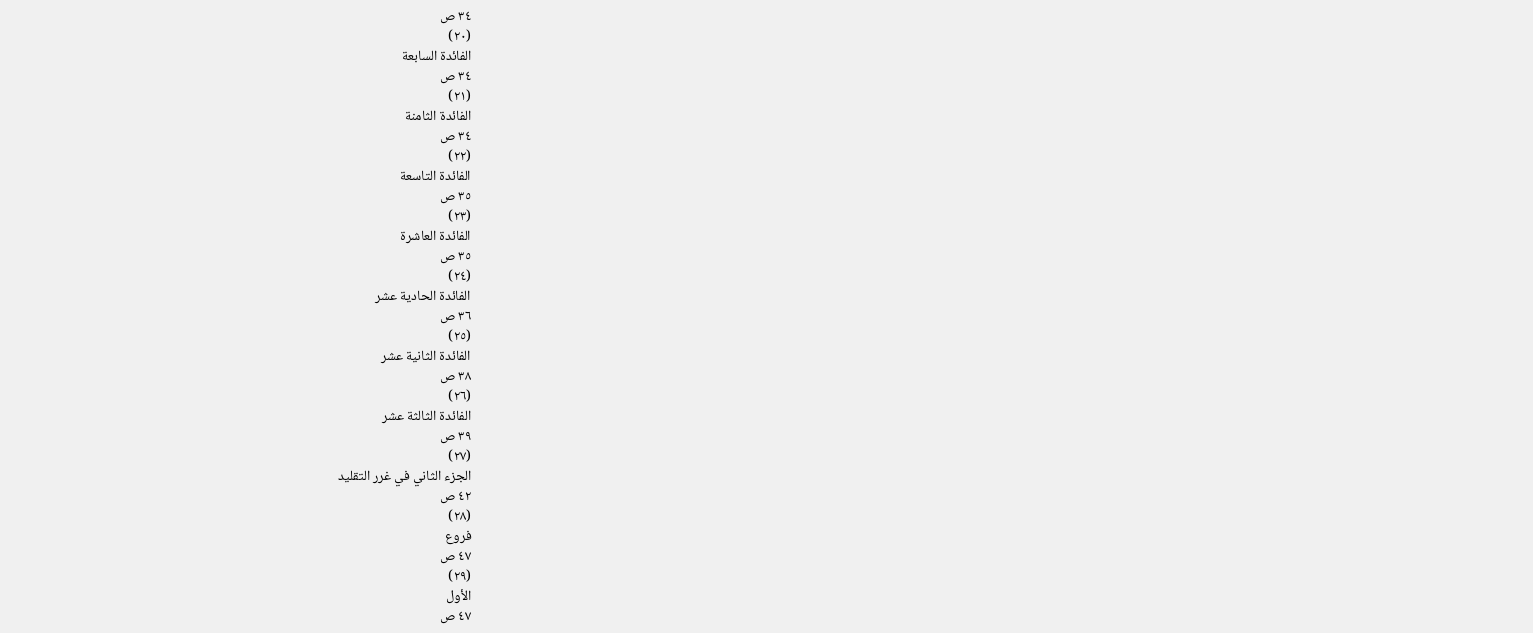٣٤ ص
(٢٠)
الفائدة السابعة
٣٤ ص
(٢١)
الفائدة الثامنة
٣٤ ص
(٢٢)
الفائدة التاسعة
٣٥ ص
(٢٣)
الفائدة العاشرة
٣٥ ص
(٢٤)
الفائدة الحادية عشر
٣٦ ص
(٢٥)
الفائدة الثانية عشر
٣٨ ص
(٢٦)
الفائدة الثالثة عشر
٣٩ ص
(٢٧)
الجزء الثاني في غرر التقليد
٤٢ ص
(٢٨)
فروع
٤٧ ص
(٢٩)
الأول
٤٧ ص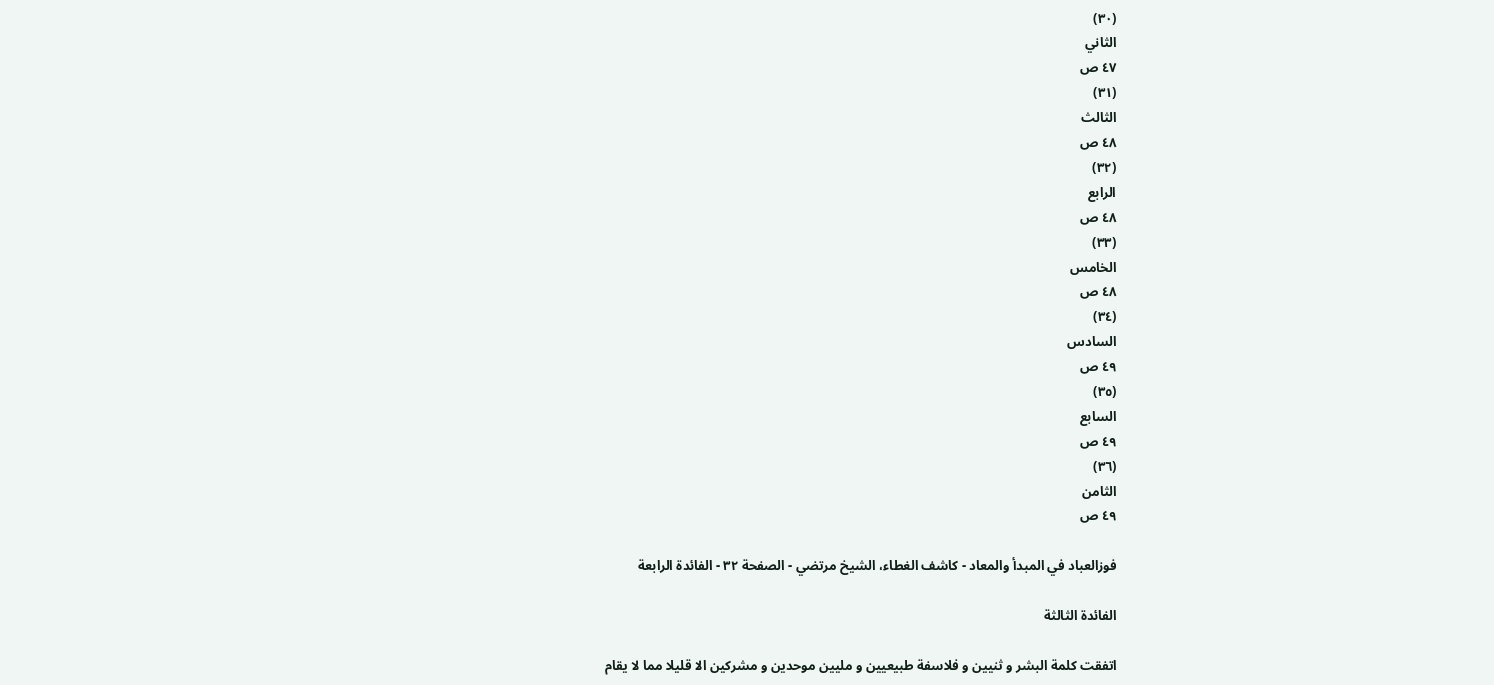(٣٠)
الثاني
٤٧ ص
(٣١)
الثالث
٤٨ ص
(٣٢)
الرابع
٤٨ ص
(٣٣)
الخامس
٤٨ ص
(٣٤)
السادس
٤٩ ص
(٣٥)
السابع
٤٩ ص
(٣٦)
الثامن
٤٩ ص

فوزالعباد في المبدأ والمعاد - كاشف الغطاء، الشيخ مرتضي - الصفحة ٣٢ - الفائدة الرابعة

الفائدة الثالثة

اتفقت كلمة البشر و ثنيين و فلاسفة طبيعيين و مليين موحدين و مشركين الا قليلا مما لا يقام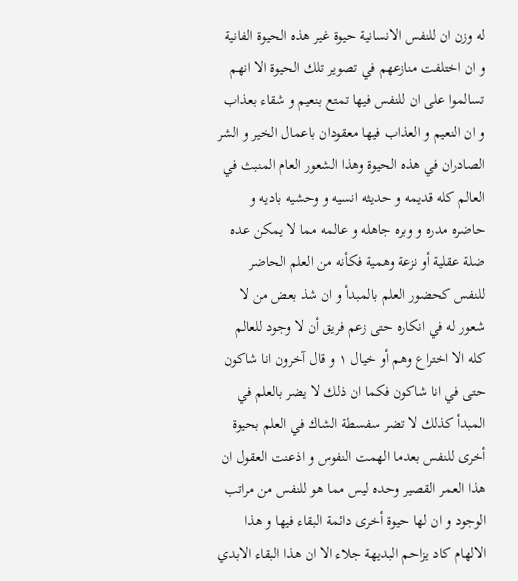له وزن ان للنفس الانسانية حيوة غير هذه الحيوة الفانية و ان اختلفت منازعهم في تصوير تلك الحيوة الا انهم تسالموا على ان للنفس فيها تمتع بنعيم و شقاء بعذاب و ان النعيم و العذاب فيها معقودان باعمال الخير و الشر الصادران في هذه الحيوة وهذا الشعور العام المنبث في العالم كله قديمه و حديثه انسيه و وحشيه باديه و حاضره مدره و وبره جاهله و عالمه مما لا يمكن عده ضلة عقلية أو نزعة وهمية فكأنه من العلم الحاضر للنفس كحضور العلم بالمبدأ و ان شذ بعض من لا شعور له في انكاره حتى زعم فريق أن لا وجود للعالم كله الا اختراع وهم أو خيال ١ و قال آخرون انا شاكون حتى في انا شاكون فكما ان ذلك لا يضر بالعلم في المبدأ كذلك لا تضر سفسطة الشاك في العلم بحيوة أخرى للنفس بعدما الهمت النفوس و اذعنت العقول ان هذا العمر القصير وحده ليس مما هو للنفس من مراتب الوجود و ان لها حيوة أخرى دائمة البقاء فيها و هذا الالهام كاد يزاحم البديهة جلاء الا ان هذا البقاء الابدي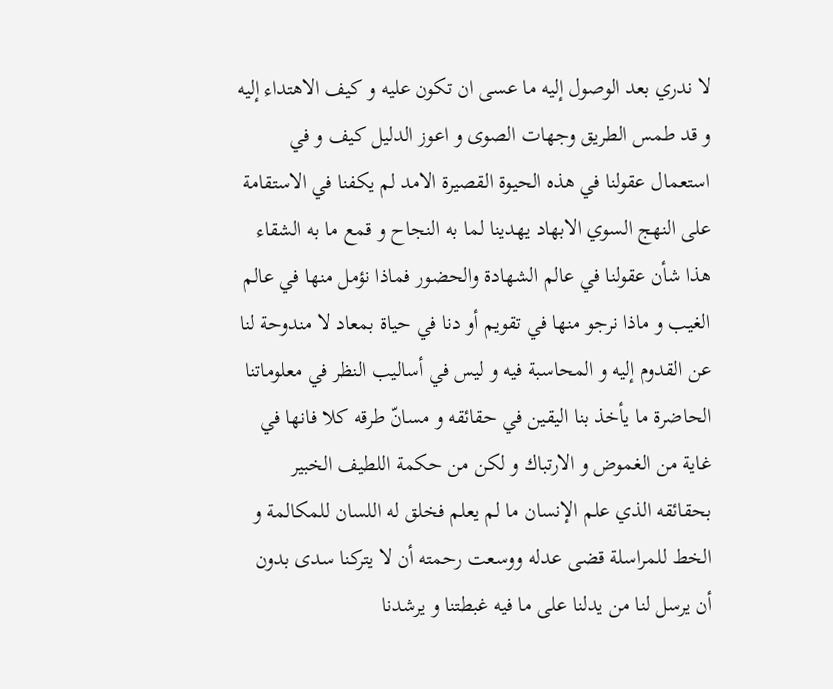لا ندري بعد الوصول إليه ما عسى ان تكون عليه و كيف الاهتداء إليه و قد طمس الطريق وجهات الصوى و اعوز الدليل كيف و في استعمال عقولنا في هذه الحيوة القصيرة الامد لم يكفنا في الاستقامة على النهج السوي الابهاد يهدينا لما به النجاح و قمع ما به الشقاء هذا شأن عقولنا في عالم الشهادة والحضور فماذا نؤمل منها في عالم الغيب و ماذا نرجو منها في تقويم أو دنا في حياة بمعاد لا مندوحة لنا عن القدوم إليه و المحاسبة فيه و ليس في أساليب النظر في معلوماتنا الحاضرة ما يأخذ بنا اليقين في حقائقه و مسانّ طرقه كلا فانها في غاية من الغموض و الارتباك و لكن من حكمة اللطيف الخبير بحقائقه الذي علم الإنسان ما لم يعلم فخلق له اللسان للمكالمة و الخط للمراسلة قضى عدله ووسعت رحمته أن لا يتركنا سدى بدون أن يرسل لنا من يدلنا على ما فيه غبطتنا و يرشدنا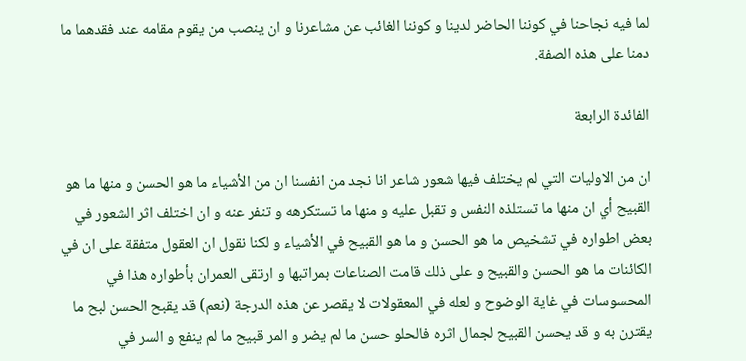لما فيه نجاحنا في كوننا الحاضر لدينا و كوننا الغائب عن مشاعرنا و ان ينصب من يقوم مقامه عند فقدهما ما دمنا على هذه الصفة.

الفائدة الرابعة

ان من الاوليات التي لم يختلف فيها شعور شاعر انا نجد من انفسنا ان من الأشياء ما هو الحسن و منها ما هو القبيح أي ان منها ما تستلذه النفس و تقبل عليه و منها ما تستكرهه و تنفر عنه و ان اختلف اثر الشعور في بعض اطواره في تشخيص ما هو الحسن و ما هو القبيح في الأشياء و لكنا نقول ان العقول متفقة على ان في الكائنات ما هو الحسن والقبيح و على ذلك قامت الصناعات بمراتبها و ارتقى العمران بأطواره هذا في المحسوسات في غاية الوضوح و لعله في المعقولات لا يقصر عن هذه الدرجة (نعم) قد يقبح الحسن لبح ما يقترن به و قد يحسن القبيح لجمال اثره فالحلو حسن ما لم يضر و المر قبيح ما لم ينفع و السر في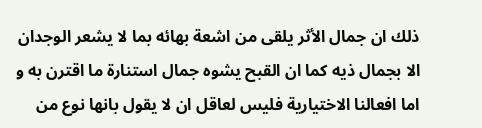ذلك ان جمال الأثر يلقى من اشعة بهائه بما لا يشعر الوجدان الا بجمال ذيه كما ان القبح يشوه جمال استنارة ما اقترن به و اما افعالنا الاختيارية فليس لعاقل ان لا يقول بانها نوع من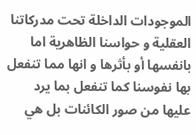الموجودات الداخلة تحت مدركاتنا العقلية و حواسنا الظاهرية اما بانفسها أو بأثرها و انها مما تنفعل بها نفوسنا كما تنفعل بما يرد عليها من صور الكائنات بل هي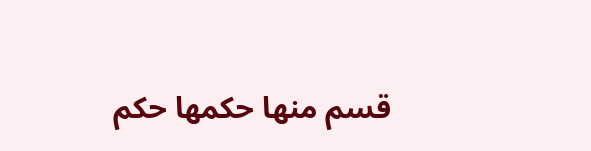قسم منها حكمها حكم‌